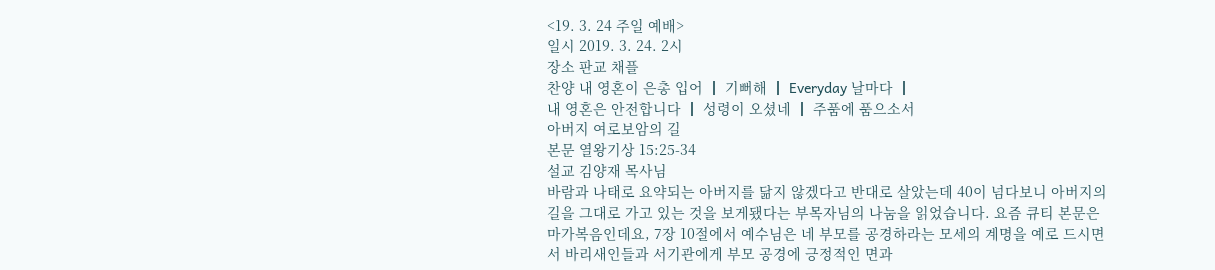<19. 3. 24 주일 예배>
일시 2019. 3. 24. 2시
장소 판교 채플
찬양 내 영혼이 은총 입어 ┃ 기뻐해 ┃ Everyday 날마다 ┃
내 영혼은 안전합니다 ┃ 성령이 오셨네 ┃ 주품에 품으소서
아버지 여로보암의 길
본문 열왕기상 15:25-34
설교 김양재 목사님
바람과 나태로 요약되는 아버지를 닮지 않겠다고 반대로 살았는데 40이 넘다보니 아버지의 길을 그대로 가고 있는 것을 보게됐다는 부목자님의 나눔을 읽었습니다. 요즘 큐티 본문은 마가복음인데요, 7장 10절에서 예수님은 네 부모를 공경하라는 모세의 계명을 예로 드시면서 바리새인들과 서기관에게 부모 공경에 긍정적인 면과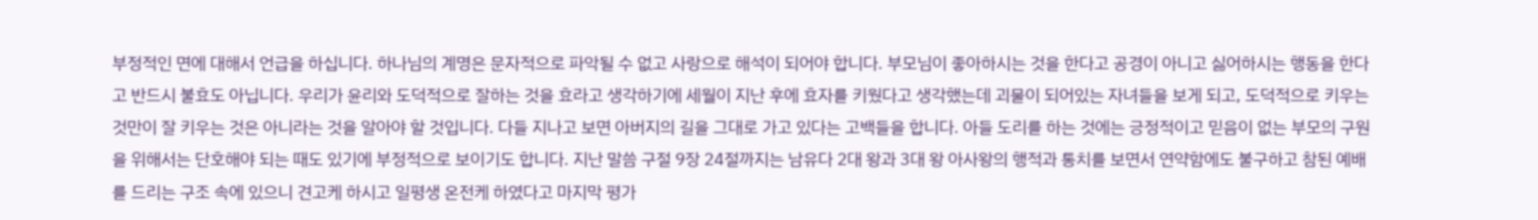부정적인 면에 대해서 언급을 하십니다. 하나님의 계명은 문자적으로 파악될 수 없고 사랑으로 해석이 되어야 합니다. 부모님이 좋아하시는 것을 한다고 공경이 아니고 싫어하시는 행동을 한다고 반드시 불효도 아닙니다. 우리가 윤리와 도덕적으로 잘하는 것을 효라고 생각하기에 세월이 지난 후에 효자를 키웠다고 생각했는데 괴물이 되어있는 자녀들을 보게 되고, 도덕적으로 키우는 것만이 잘 키우는 것은 아니라는 것을 알아야 할 것입니다. 다들 지나고 보면 아버지의 길을 그대로 가고 있다는 고백들을 합니다. 아들 도리를 하는 것에는 긍정적이고 믿음이 없는 부모의 구원을 위해서는 단호해야 되는 때도 있기에 부정적으로 보이기도 합니다. 지난 말씀 구절 9장 24절까지는 남유다 2대 왕과 3대 왕 아사왕의 행적과 통치를 보면서 연약함에도 불구하고 참된 예배를 드리는 구조 속에 있으니 견고케 하시고 일평생 온전케 하였다고 마지막 평가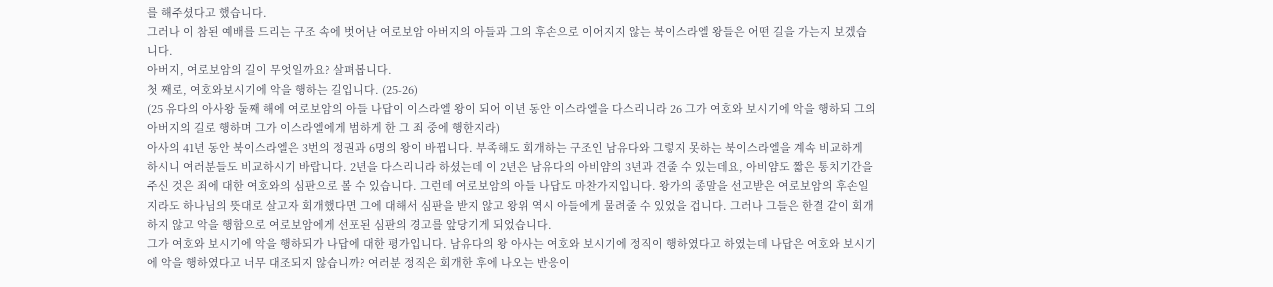를 해주셨다고 했습니다.
그러나 이 참된 예배를 드리는 구조 속에 벗어난 여로보암 아버지의 아들과 그의 후손으로 이어지지 않는 북이스라엘 왕들은 어떤 길을 가는지 보겠습니다.
아버지, 여로보암의 길이 무엇일까요? 살펴봅니다.
첫 째로, 여호와보시기에 악을 행하는 길입니다. (25-26)
(25 유다의 아사왕 둘째 해에 여로보암의 아들 나답이 이스라엘 왕이 되어 이년 동안 이스라엘을 다스리니라 26 그가 여호와 보시기에 악을 행하되 그의 아버지의 길로 행하며 그가 이스라엘에게 범하게 한 그 죄 중에 행한지라)
아사의 41년 동안 북이스라엘은 3번의 정권과 6명의 왕이 바뀝니다. 부족해도 회개하는 구조인 남유다와 그렇지 못하는 북이스라엘을 계속 비교하게 하시니 여러분들도 비교하시기 바랍니다. 2년을 다스리니라 하셨는데 이 2년은 남유다의 아비얌의 3년과 견줄 수 있는데요, 아비얌도 짧은 통치기간을 주신 것은 죄에 대한 여호와의 심판으로 볼 수 있습니다. 그런데 여로보암의 아들 나답도 마찬가지입니다. 왕가의 종말을 선고받은 여로보암의 후손일지라도 하나님의 뜻대로 살고자 회개했다면 그에 대해서 심판을 받지 않고 왕위 역시 아들에게 물려줄 수 있었을 겁니다. 그러나 그들은 한결 같이 회개하지 않고 악을 행함으로 여로보암에게 선포된 심판의 경고를 앞당기게 되었습니다.
그가 여호와 보시기에 악을 행하되가 나답에 대한 평가입니다. 남유다의 왕 아사는 여호와 보시기에 정직이 행하였다고 하였는데 나답은 여호와 보시기에 악을 행하였다고 너무 대조되지 않습니까? 여러분 정직은 회개한 후에 나오는 반응이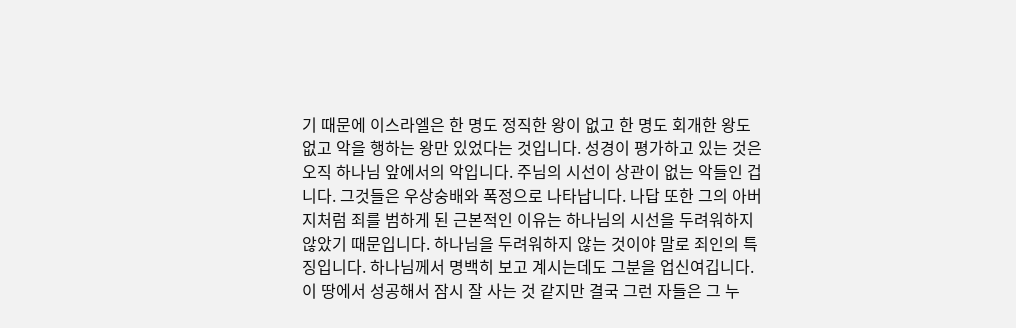기 때문에 이스라엘은 한 명도 정직한 왕이 없고 한 명도 회개한 왕도 없고 악을 행하는 왕만 있었다는 것입니다. 성경이 평가하고 있는 것은 오직 하나님 앞에서의 악입니다. 주님의 시선이 상관이 없는 악들인 겁니다. 그것들은 우상숭배와 폭정으로 나타납니다. 나답 또한 그의 아버지처럼 죄를 범하게 된 근본적인 이유는 하나님의 시선을 두려워하지 않았기 때문입니다. 하나님을 두려워하지 않는 것이야 말로 죄인의 특징입니다. 하나님께서 명백히 보고 계시는데도 그분을 업신여깁니다. 이 땅에서 성공해서 잠시 잘 사는 것 같지만 결국 그런 자들은 그 누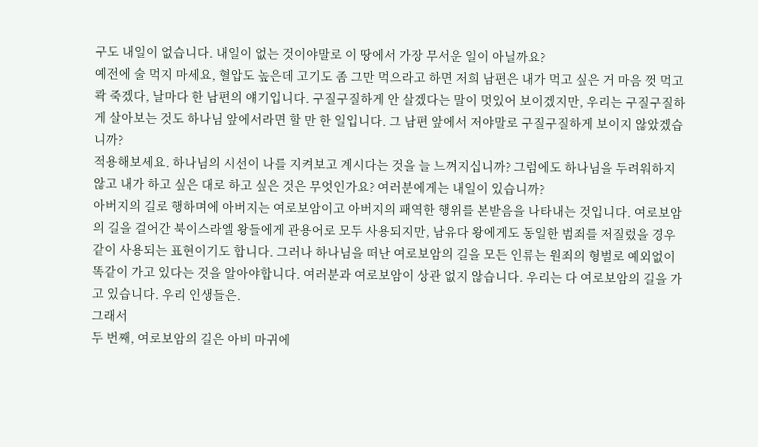구도 내일이 없습니다. 내일이 없는 것이야말로 이 땅에서 가장 무서운 일이 아닐까요?
예전에 술 먹지 마세요, 혈압도 높은데 고기도 좀 그만 먹으라고 하면 저희 남편은 내가 먹고 싶은 거 마음 껏 먹고 콱 죽겠다, 날마다 한 남편의 얘기입니다. 구질구질하게 안 살겠다는 말이 멋있어 보이겠지만, 우리는 구질구질하게 살아보는 것도 하나님 앞에서라면 할 만 한 일입니다. 그 남편 앞에서 저야말로 구질구질하게 보이지 않았겠습니까?
적용해보세요. 하나님의 시선이 나를 지켜보고 계시다는 것을 늘 느껴지십니까? 그럼에도 하나님을 두려워하지 않고 내가 하고 싶은 대로 하고 싶은 것은 무엇인가요? 여러분에게는 내일이 있습니까?
아버지의 길로 행하며에 아버지는 여로보암이고 아버지의 패역한 행위를 본받음을 나타내는 것입니다. 여로보암의 길을 걸어간 북이스라엘 왕들에게 관용어로 모두 사용되지만, 남유다 왕에게도 동일한 범죄를 저질렀을 경우 같이 사용되는 표현이기도 합니다. 그러나 하나님을 떠난 여로보암의 길을 모든 인류는 원죄의 형벌로 예외없이 똑같이 가고 있다는 것을 알아야합니다. 여러분과 여로보암이 상관 없지 않습니다. 우리는 다 여로보암의 길을 가고 있습니다. 우리 인생들은.
그래서
두 번째, 여로보암의 길은 아비 마귀에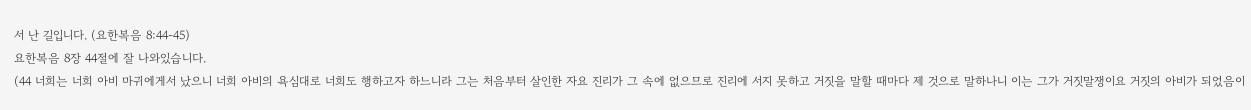서 난 길입니다. (요한복음 8:44-45)
요한복음 8장 44절에 잘 나와있습니다.
(44 너희는 너희 아비 마귀에게서 났으니 너희 아비의 욕심대로 너희도 행하고자 하느니라 그는 처음부터 살인한 자요 진리가 그 속에 없으므로 진리에 서지 못하고 거짓을 말할 때마다 제 것으로 말하나니 이는 그가 거짓말쟁이요 거짓의 아비가 되었음이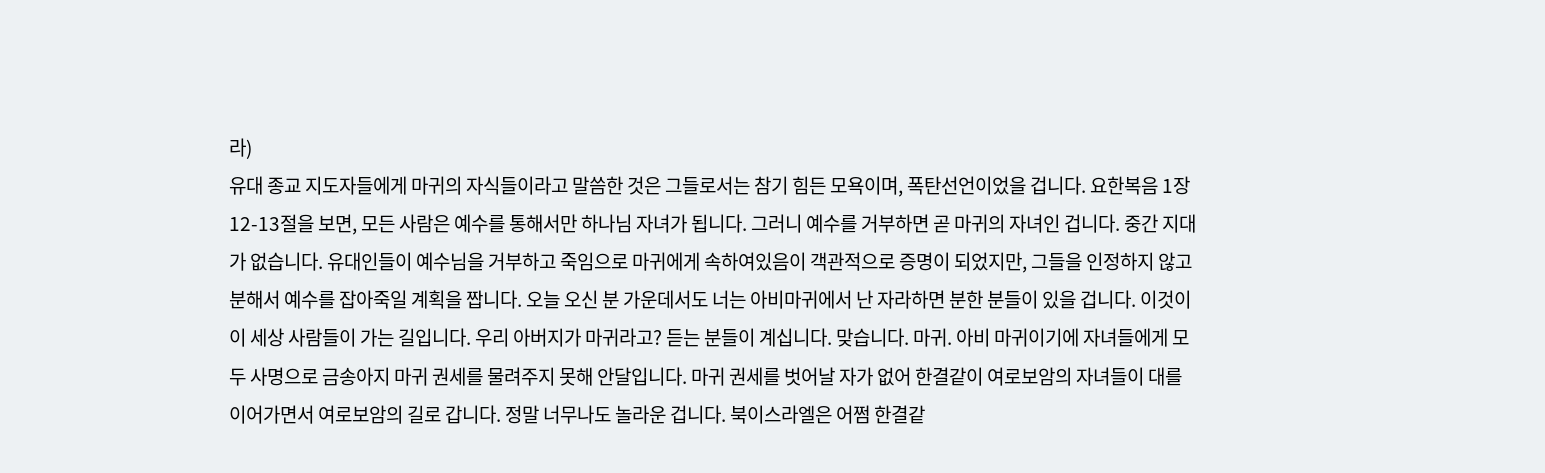라)
유대 종교 지도자들에게 마귀의 자식들이라고 말씀한 것은 그들로서는 참기 힘든 모욕이며, 폭탄선언이었을 겁니다. 요한복음 1장 12-13절을 보면, 모든 사람은 예수를 통해서만 하나님 자녀가 됩니다. 그러니 예수를 거부하면 곧 마귀의 자녀인 겁니다. 중간 지대가 없습니다. 유대인들이 예수님을 거부하고 죽임으로 마귀에게 속하여있음이 객관적으로 증명이 되었지만, 그들을 인정하지 않고 분해서 예수를 잡아죽일 계획을 짭니다. 오늘 오신 분 가운데서도 너는 아비마귀에서 난 자라하면 분한 분들이 있을 겁니다. 이것이 이 세상 사람들이 가는 길입니다. 우리 아버지가 마귀라고? 듣는 분들이 계십니다. 맞습니다. 마귀. 아비 마귀이기에 자녀들에게 모두 사명으로 금송아지 마귀 권세를 물려주지 못해 안달입니다. 마귀 권세를 벗어날 자가 없어 한결같이 여로보암의 자녀들이 대를 이어가면서 여로보암의 길로 갑니다. 정말 너무나도 놀라운 겁니다. 북이스라엘은 어쩜 한결같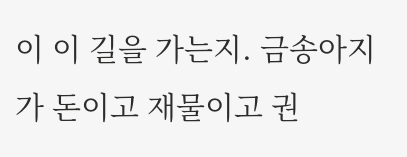이 이 길을 가는지. 금송아지가 돈이고 재물이고 권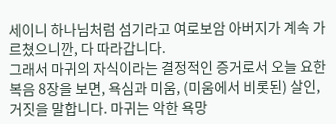세이니 하나님처럼 섬기라고 여로보암 아버지가 계속 가르쳤으니깐, 다 따라갑니다.
그래서 마귀의 자식이라는 결정적인 증거로서 오늘 요한복음 8장을 보면, 욕심과 미움, (미움에서 비롯된) 살인, 거짓을 말합니다. 마귀는 악한 욕망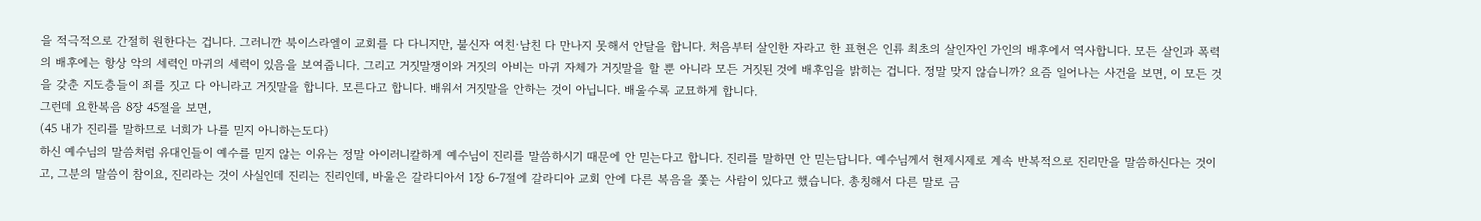을 적극적으로 간절히 원한다는 겁니다. 그러니깐 북이스라엘이 교회를 다 다니지만, 불신자 여친·남친 다 만나지 못해서 안달을 합니다. 처음부터 살인한 자라고 한 표현은 인류 최초의 살인자인 가인의 배후에서 역사합니다. 모든 살인과 폭력의 배후에는 항상 악의 세력인 마귀의 세력이 있음을 보여줍니다. 그리고 거짓말쟁이와 거짓의 아비는 마귀 자체가 거짓말을 할 뿐 아니라 모든 거짓된 것에 배후임을 밝히는 겁니다. 정말 맞지 않습니까? 요즘 일어나는 사건을 보면, 이 모든 것을 갖춘 지도층들이 죄를 짓고 다 아니라고 거짓말을 합니다. 모른다고 합니다. 배워서 거짓말을 안하는 것이 아닙니다. 배울수록 교묘하게 합니다.
그런데 요한복음 8장 45절을 보면,
(45 내가 진리를 말하므로 너희가 나를 믿지 아니하는도다)
하신 예수님의 말씀처럼 유대인들이 예수를 믿지 않는 이유는 정말 아이러니칼하게 예수님이 진리를 말씀하시기 때문에 안 믿는다고 합니다. 진리를 말하면 안 믿는답니다. 예수님께서 현제시제로 계속 반복적으로 진리만을 말씀하신다는 것이고, 그분의 말씀이 참이요, 진리라는 것이 사실인데 진리는 진리인데, 바울은 갈라디아서 1장 6-7절에 갈라디아 교회 안에 다른 복음을 쫓는 사람이 있다고 했습니다. 총칭해서 다른 말로 금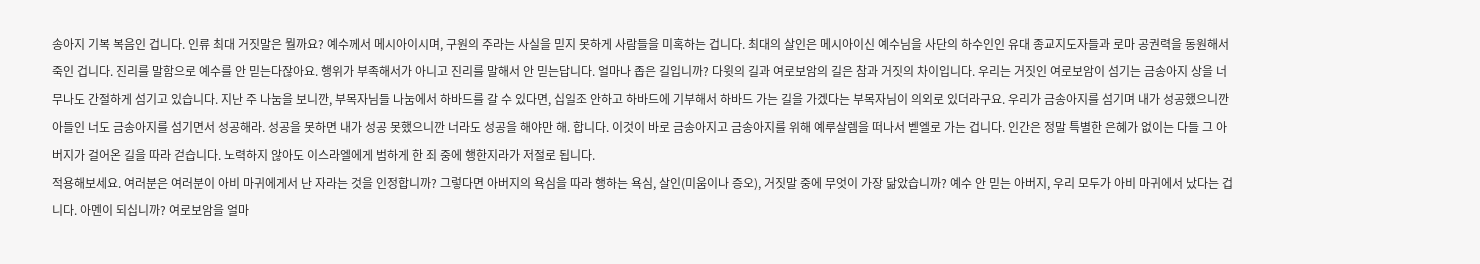송아지 기복 복음인 겁니다. 인류 최대 거짓말은 뭘까요? 예수께서 메시아이시며, 구원의 주라는 사실을 믿지 못하게 사람들을 미혹하는 겁니다. 최대의 살인은 메시아이신 예수님을 사단의 하수인인 유대 종교지도자들과 로마 공권력을 동원해서 죽인 겁니다. 진리를 말함으로 예수를 안 믿는다잖아요. 행위가 부족해서가 아니고 진리를 말해서 안 믿는답니다. 얼마나 좁은 길입니까? 다윗의 길과 여로보암의 길은 참과 거짓의 차이입니다. 우리는 거짓인 여로보암이 섬기는 금송아지 상을 너무나도 간절하게 섬기고 있습니다. 지난 주 나눔을 보니깐, 부목자님들 나눔에서 하바드를 갈 수 있다면, 십일조 안하고 하바드에 기부해서 하바드 가는 길을 가겠다는 부목자님이 의외로 있더라구요. 우리가 금송아지를 섬기며 내가 성공했으니깐 아들인 너도 금송아지를 섬기면서 성공해라. 성공을 못하면 내가 성공 못했으니깐 너라도 성공을 해야만 해. 합니다. 이것이 바로 금송아지고 금송아지를 위해 예루살렘을 떠나서 벧엘로 가는 겁니다. 인간은 정말 특별한 은혜가 없이는 다들 그 아버지가 걸어온 길을 따라 걷습니다. 노력하지 않아도 이스라엘에게 범하게 한 죄 중에 행한지라가 저절로 됩니다.
적용해보세요. 여러분은 여러분이 아비 마귀에게서 난 자라는 것을 인정합니까? 그렇다면 아버지의 욕심을 따라 행하는 욕심, 살인(미움이나 증오), 거짓말 중에 무엇이 가장 닮았습니까? 예수 안 믿는 아버지, 우리 모두가 아비 마귀에서 났다는 겁니다. 아멘이 되십니까? 여로보암을 얼마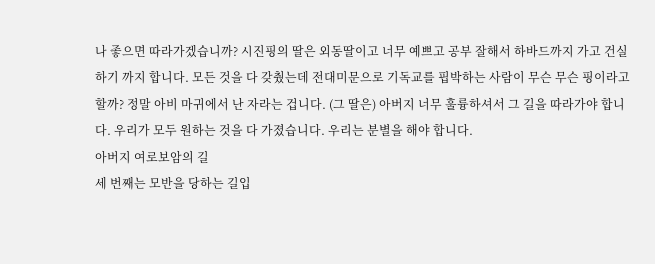나 좋으면 따라가겠습니까? 시진핑의 딸은 외동딸이고 너무 예쁘고 공부 잘해서 하바드까지 가고 건실하기 까지 합니다. 모든 것을 다 갖췄는데 전대미문으로 기독교를 핍박하는 사람이 무슨 무슨 핑이라고 할까? 정말 아비 마귀에서 난 자라는 겁니다. (그 딸은) 아버지 너무 훌륭하셔서 그 길을 따라가야 합니다. 우리가 모두 원하는 것을 다 가졌습니다. 우리는 분별을 해야 합니다.
아버지 여로보암의 길
세 번째는 모반을 당하는 길입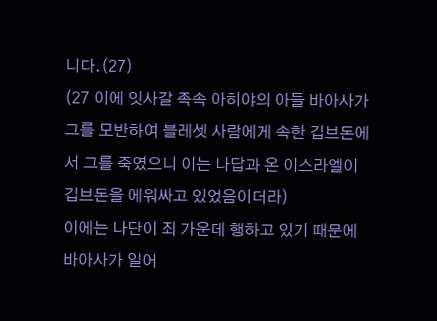니다.(27)
(27 이에 잇사갈 족속 아히야의 아들 바아사가 그를 모반하여 블레셋 사람에게 속한 깁브돈에서 그를 죽였으니 이는 나답과 온 이스라엘이 깁브돈을 에워싸고 있었음이더라)
이에는 나단이 죄 가운데 행하고 있기 때문에 바아사가 일어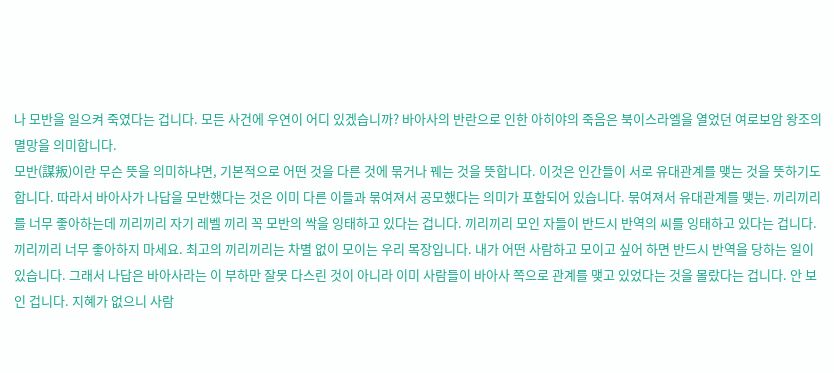나 모반을 일으켜 죽였다는 겁니다. 모든 사건에 우연이 어디 있겠습니까? 바아사의 반란으로 인한 아히야의 죽음은 북이스라엘을 열었던 여로보암 왕조의 멸망을 의미합니다.
모반(謀叛)이란 무슨 뜻을 의미하냐면, 기본적으로 어떤 것을 다른 것에 묶거나 꿰는 것을 뜻합니다. 이것은 인간들이 서로 유대관계를 맺는 것을 뜻하기도 합니다. 따라서 바아사가 나답을 모반했다는 것은 이미 다른 이들과 묶여져서 공모했다는 의미가 포함되어 있습니다. 묶여져서 유대관계를 맺는. 끼리끼리를 너무 좋아하는데 끼리끼리 자기 레벨 끼리 꼭 모반의 싹을 잉태하고 있다는 겁니다. 끼리끼리 모인 자들이 반드시 반역의 씨를 잉태하고 있다는 겁니다. 끼리끼리 너무 좋아하지 마세요. 최고의 끼리끼리는 차별 없이 모이는 우리 목장입니다. 내가 어떤 사람하고 모이고 싶어 하면 반드시 반역을 당하는 일이 있습니다. 그래서 나답은 바아사라는 이 부하만 잘못 다스린 것이 아니라 이미 사람들이 바아사 쪽으로 관계를 맺고 있었다는 것을 몰랐다는 겁니다. 안 보인 겁니다. 지혜가 없으니 사람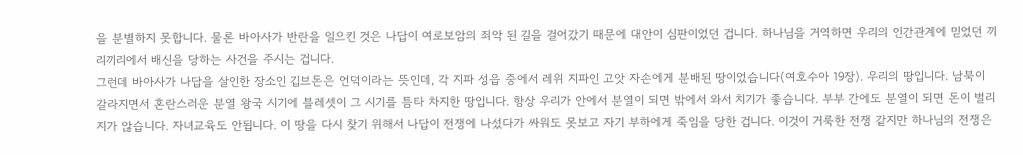을 분별하지 못합니다. 물론 바아사가 반란을 일으킨 것은 나답이 여로보암의 죄악 된 길을 걸어갔기 때문에 대안이 심판이었던 겁니다. 하나님을 거역하면 우리의 인간관계에 믿었던 끼리끼리에서 배신을 당하는 사건을 주시는 겁니다.
그런데 바아사가 나답을 살인한 장소인 깁브돈은 언덕이라는 뜻인데, 각 지파 성읍 중에서 레위 지파인 고앗 자손에게 분배된 땅이었습니다(여호수아 19장). 우리의 땅입니다. 남북이 갈라지면서 혼란스러운 분열 왕국 시기에 블레셋이 그 시기를 틈타 차지한 땅입니다. 항상 우리가 안에서 분열이 되면 밖에서 와서 치기가 좋습니다. 부부 간에도 분열이 되면 돈이 벌리지가 않습니다. 자녀교육도 안됩니다. 이 땅을 다시 찾기 위해서 나답이 전쟁에 나섰다가 싸워도 못보고 자기 부하에게 죽임을 당한 겁니다. 이것이 거룩한 전쟁 같지만 하나님의 전쟁은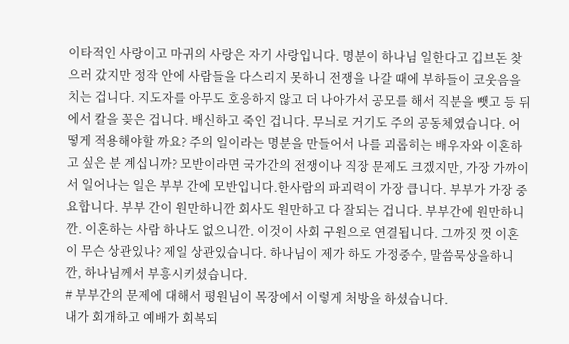이타적인 사랑이고 마귀의 사랑은 자기 사랑입니다. 명분이 하나님 일한다고 깁브돈 찾으러 갔지만 정작 안에 사람들을 다스리지 못하니 전쟁을 나갈 때에 부하들이 코웃음을 치는 겁니다. 지도자를 아무도 호응하지 않고 더 나아가서 공모를 해서 직분을 뺏고 등 뒤에서 칼을 꽂은 겁니다. 배신하고 죽인 겁니다. 무늬로 거기도 주의 공동체였습니다. 어떻게 적용해야할 까요? 주의 일이라는 명분을 만들어서 나를 괴롭히는 배우자와 이혼하고 싶은 분 계십니까? 모반이라면 국가간의 전쟁이나 직장 문제도 크겠지만, 가장 가까이서 일어나는 일은 부부 간에 모반입니다.한사람의 파괴력이 가장 큽니다. 부부가 가장 중요합니다. 부부 간이 원만하니깐 회사도 원만하고 다 잘되는 겁니다. 부부간에 원만하니깐. 이혼하는 사람 하나도 없으니깐. 이것이 사회 구원으로 연결됩니다. 그까짓 껏 이혼이 무슨 상관있나? 제일 상관있습니다. 하나님이 제가 하도 가정중수, 말씀묵상을하니깐, 하나님께서 부흥시키셨습니다.
# 부부간의 문제에 대해서 평원님이 목장에서 이렇게 처방을 하셨습니다.
내가 회개하고 예배가 회복되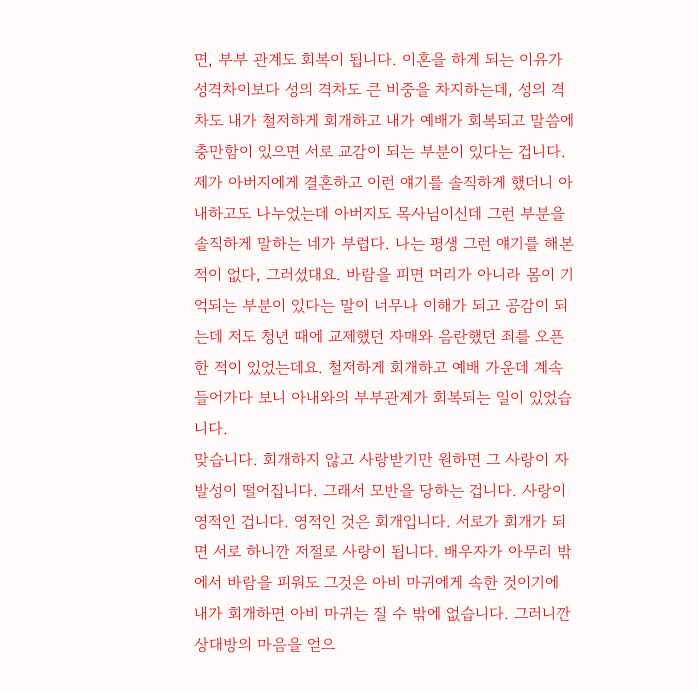면, 부부 관계도 회복이 됩니다. 이혼을 하게 되는 이유가 성격차이보다 성의 격차도 큰 비중을 차지하는데, 성의 격차도 내가 철저하게 회개하고 내가 예배가 회복되고 말씀에 충만함이 있으면 서로 교감이 되는 부분이 있다는 겁니다. 제가 아버지에게 결혼하고 이런 얘기를 솔직하게 했더니 아내하고도 나누었는데 아버지도 목사님이신데 그런 부분을 솔직하게 말하는 네가 부럽다. 나는 평생 그런 얘기를 해본 적이 없다, 그러셨대요. 바람을 피면 머리가 아니라 몸이 기억되는 부분이 있다는 말이 너무나 이해가 되고 공감이 되는데 저도 청년 때에 교제했던 자매와 음란했던 죄를 오픈한 적이 있었는데요. 철저하게 회개하고 예배 가운데 계속 들어가다 보니 아내와의 부부관계가 회복되는 일이 있었습니다.
맞습니다. 회개하지 않고 사랑받기만 원하면 그 사랑이 자발성이 떨어집니다. 그래서 모반을 당하는 겁니다. 사랑이 영적인 겁니다. 영적인 것은 회개입니다. 서로가 회개가 되면 서로 하니깐 저절로 사랑이 됩니다. 배우자가 아무리 밖에서 바람을 피워도 그것은 아비 마귀에게 속한 것이기에 내가 회개하면 아비 마귀는 질 수 밖에 없습니다. 그러니깐 상대방의 마음을 얻으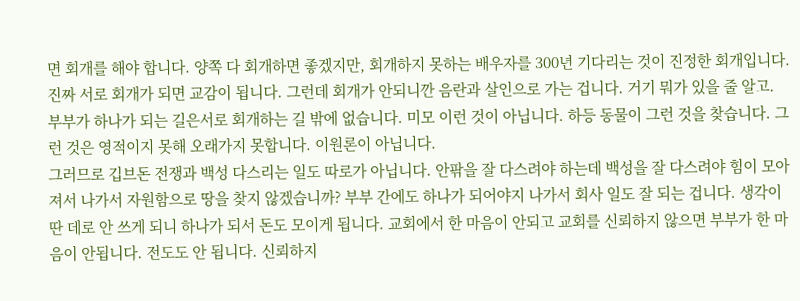면 회개를 해야 합니다. 양쪽 다 회개하면 좋겠지만, 회개하지 못하는 배우자를 300년 기다리는 것이 진정한 회개입니다. 진짜 서로 회개가 되면 교감이 됩니다. 그런데 회개가 안되니깐 음란과 살인으로 가는 겁니다. 거기 뭐가 있을 줄 알고. 부부가 하나가 되는 길은서로 회개하는 길 밖에 없습니다. 미모 이런 것이 아닙니다. 하등 동물이 그런 것을 찾습니다. 그런 것은 영적이지 못해 오래가지 못합니다. 이원론이 아닙니다.
그러므로 깁브돈 전쟁과 백성 다스리는 일도 따로가 아닙니다. 안팎을 잘 다스려야 하는데 백성을 잘 다스려야 힘이 모아져서 나가서 자원함으로 땅을 찾지 않겠습니까? 부부 간에도 하나가 되어야지 나가서 회사 일도 잘 되는 겁니다. 생각이 딴 데로 안 쓰게 되니 하나가 되서 돈도 모이게 됩니다. 교회에서 한 마음이 안되고 교회를 신뢰하지 않으면 부부가 한 마음이 안됩니다. 전도도 안 됩니다. 신뢰하지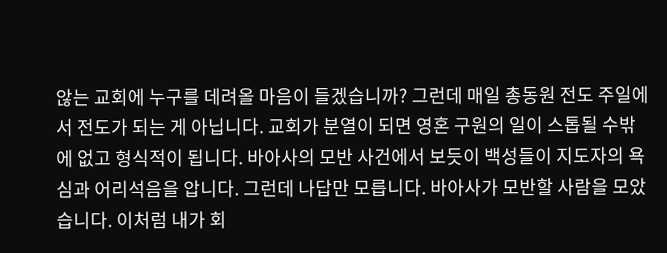않는 교회에 누구를 데려올 마음이 들겠습니까? 그런데 매일 총동원 전도 주일에서 전도가 되는 게 아닙니다. 교회가 분열이 되면 영혼 구원의 일이 스톱될 수밖에 없고 형식적이 됩니다. 바아사의 모반 사건에서 보듯이 백성들이 지도자의 욕심과 어리석음을 압니다. 그런데 나답만 모릅니다. 바아사가 모반할 사람을 모았습니다. 이처럼 내가 회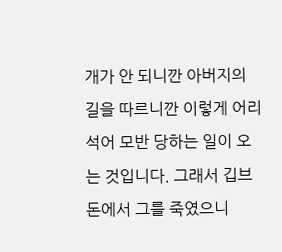개가 안 되니깐 아버지의 길을 따르니깐 이렇게 어리석어 모반 당하는 일이 오는 것입니다. 그래서 깁브돈에서 그를 죽였으니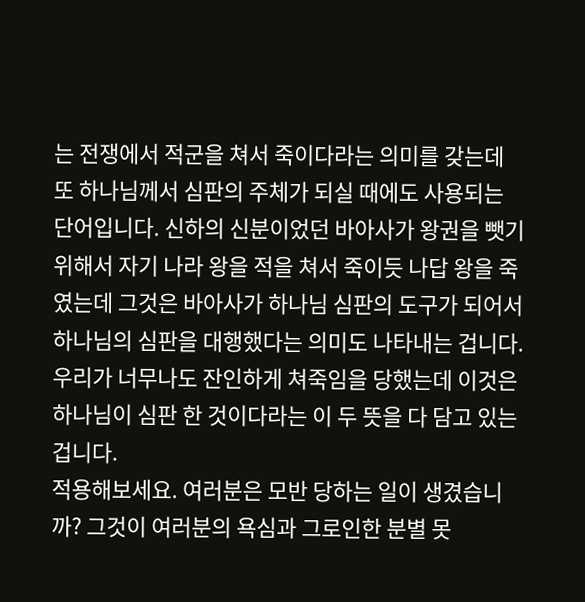는 전쟁에서 적군을 쳐서 죽이다라는 의미를 갖는데 또 하나님께서 심판의 주체가 되실 때에도 사용되는 단어입니다. 신하의 신분이었던 바아사가 왕권을 뺏기 위해서 자기 나라 왕을 적을 쳐서 죽이듯 나답 왕을 죽였는데 그것은 바아사가 하나님 심판의 도구가 되어서 하나님의 심판을 대행했다는 의미도 나타내는 겁니다. 우리가 너무나도 잔인하게 쳐죽임을 당했는데 이것은 하나님이 심판 한 것이다라는 이 두 뜻을 다 담고 있는 겁니다.
적용해보세요. 여러분은 모반 당하는 일이 생겼습니까? 그것이 여러분의 욕심과 그로인한 분별 못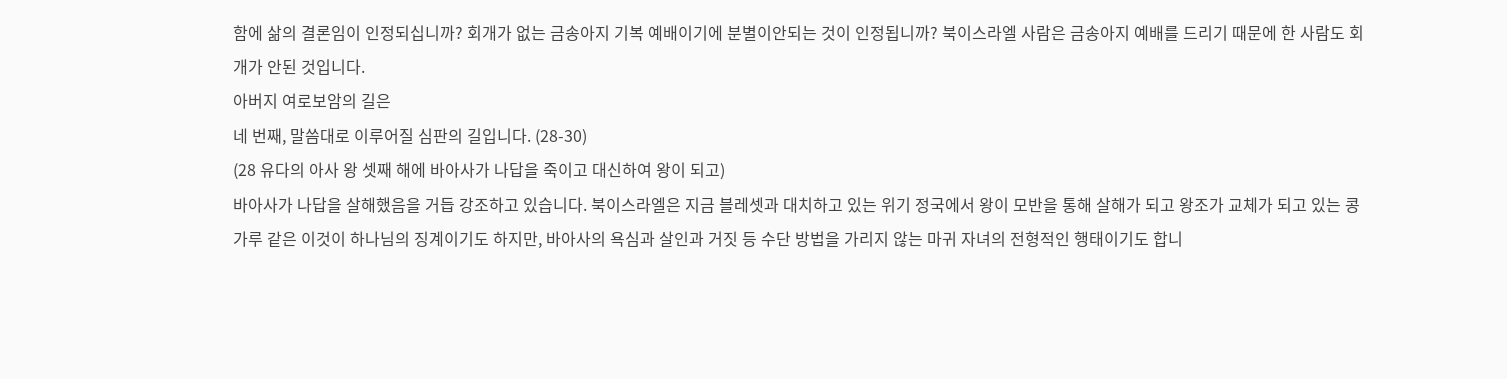함에 삶의 결론임이 인정되십니까? 회개가 없는 금송아지 기복 예배이기에 분별이안되는 것이 인정됩니까? 북이스라엘 사람은 금송아지 예배를 드리기 때문에 한 사람도 회개가 안된 것입니다.
아버지 여로보암의 길은
네 번째, 말씀대로 이루어질 심판의 길입니다. (28-30)
(28 유다의 아사 왕 셋째 해에 바아사가 나답을 죽이고 대신하여 왕이 되고)
바아사가 나답을 살해했음을 거듭 강조하고 있습니다. 북이스라엘은 지금 블레셋과 대치하고 있는 위기 정국에서 왕이 모반을 통해 살해가 되고 왕조가 교체가 되고 있는 콩가루 같은 이것이 하나님의 징계이기도 하지만, 바아사의 욕심과 살인과 거짓 등 수단 방법을 가리지 않는 마귀 자녀의 전형적인 행태이기도 합니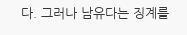다. 그러나 남유다는 징계를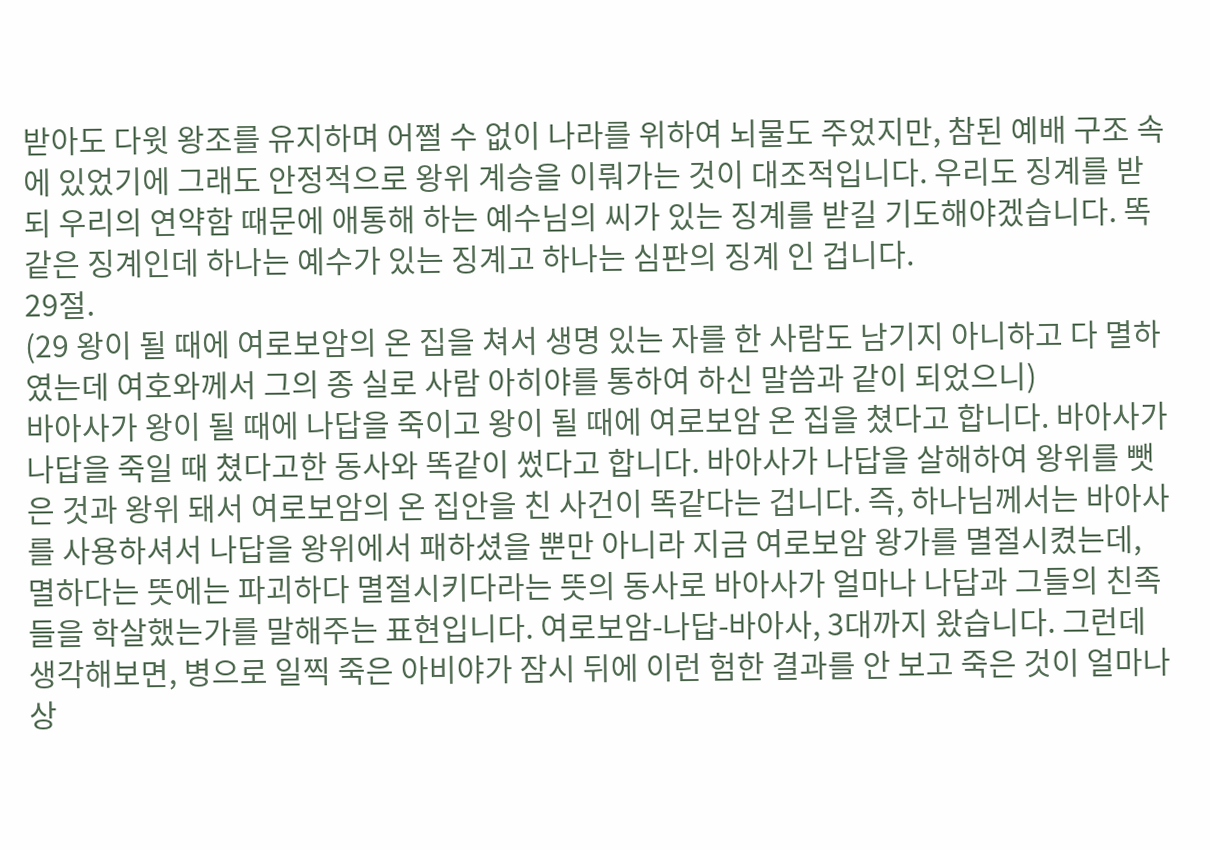받아도 다윗 왕조를 유지하며 어쩔 수 없이 나라를 위하여 뇌물도 주었지만, 참된 예배 구조 속에 있었기에 그래도 안정적으로 왕위 계승을 이뤄가는 것이 대조적입니다. 우리도 징계를 받되 우리의 연약함 때문에 애통해 하는 예수님의 씨가 있는 징계를 받길 기도해야겠습니다. 똑같은 징계인데 하나는 예수가 있는 징계고 하나는 심판의 징계 인 겁니다.
29절.
(29 왕이 될 때에 여로보암의 온 집을 쳐서 생명 있는 자를 한 사람도 남기지 아니하고 다 멸하였는데 여호와께서 그의 종 실로 사람 아히야를 통하여 하신 말씀과 같이 되었으니)
바아사가 왕이 될 때에 나답을 죽이고 왕이 될 때에 여로보암 온 집을 쳤다고 합니다. 바아사가 나답을 죽일 때 쳤다고한 동사와 똑같이 썼다고 합니다. 바아사가 나답을 살해하여 왕위를 뺏은 것과 왕위 돼서 여로보암의 온 집안을 친 사건이 똑같다는 겁니다. 즉, 하나님께서는 바아사를 사용하셔서 나답을 왕위에서 패하셨을 뿐만 아니라 지금 여로보암 왕가를 멸절시켰는데, 멸하다는 뜻에는 파괴하다 멸절시키다라는 뜻의 동사로 바아사가 얼마나 나답과 그들의 친족들을 학살했는가를 말해주는 표현입니다. 여로보암-나답-바아사, 3대까지 왔습니다. 그런데 생각해보면, 병으로 일찍 죽은 아비야가 잠시 뒤에 이런 험한 결과를 안 보고 죽은 것이 얼마나 상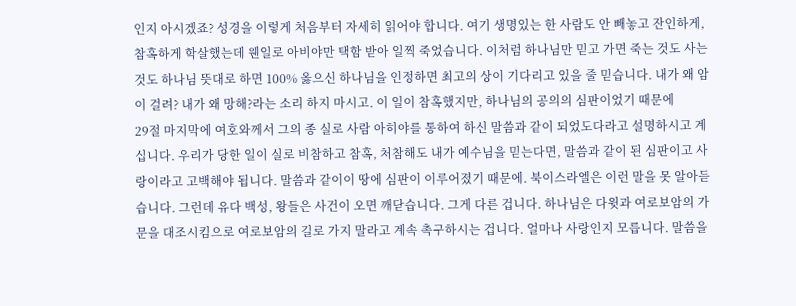인지 아시겠죠? 성경을 이렇게 처음부터 자세히 읽어야 합니다. 여기 생명있는 한 사람도 안 빼놓고 잔인하게, 참혹하게 학살했는데 웬일로 아비야만 택함 받아 일찍 죽었습니다. 이처럼 하나님만 믿고 가면 죽는 것도 사는 것도 하나님 뜻대로 하면 100% 옳으신 하나님을 인정하면 최고의 상이 기다리고 있을 줄 믿습니다. 내가 왜 암이 걸려? 내가 왜 망해?라는 소리 하지 마시고. 이 일이 참혹했지만, 하나님의 공의의 심판이었기 때문에
29절 마지막에 여호와께서 그의 종 실로 사람 아히야를 통하여 하신 말씀과 같이 되었도다라고 설명하시고 계십니다. 우리가 당한 일이 실로 비참하고 참혹, 처참해도 내가 예수님을 믿는다면, 말씀과 같이 된 심판이고 사랑이라고 고백해야 됩니다. 말씀과 같이이 땅에 심판이 이루어졌기 때문에. 북이스라엘은 이런 말을 못 알아듣습니다. 그런데 유다 백성, 왕들은 사건이 오면 깨닫습니다. 그게 다른 겁니다. 하나님은 다윗과 여로보암의 가문을 대조시킴으로 여로보암의 길로 가지 말라고 계속 촉구하시는 겁니다. 얼마나 사랑인지 모릅니다. 말씀을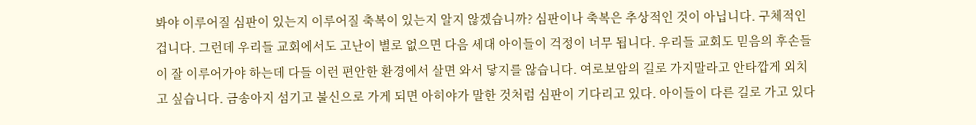봐야 이루어질 심판이 있는지 이루어질 축복이 있는지 알지 않겠습니까? 심판이나 축복은 추상적인 것이 아닙니다. 구체적인 겁니다. 그런데 우리들 교회에서도 고난이 별로 없으면 다음 세대 아이들이 걱정이 너무 됩니다. 우리들 교회도 믿음의 후손들이 잘 이루어가야 하는데 다들 이런 편안한 환경에서 살면 와서 닿지를 않습니다. 여로보암의 길로 가지말라고 안타깝게 외치고 싶습니다. 금송아지 섬기고 불신으로 가게 되면 아히야가 말한 것처럼 심판이 기다리고 있다. 아이들이 다른 길로 가고 있다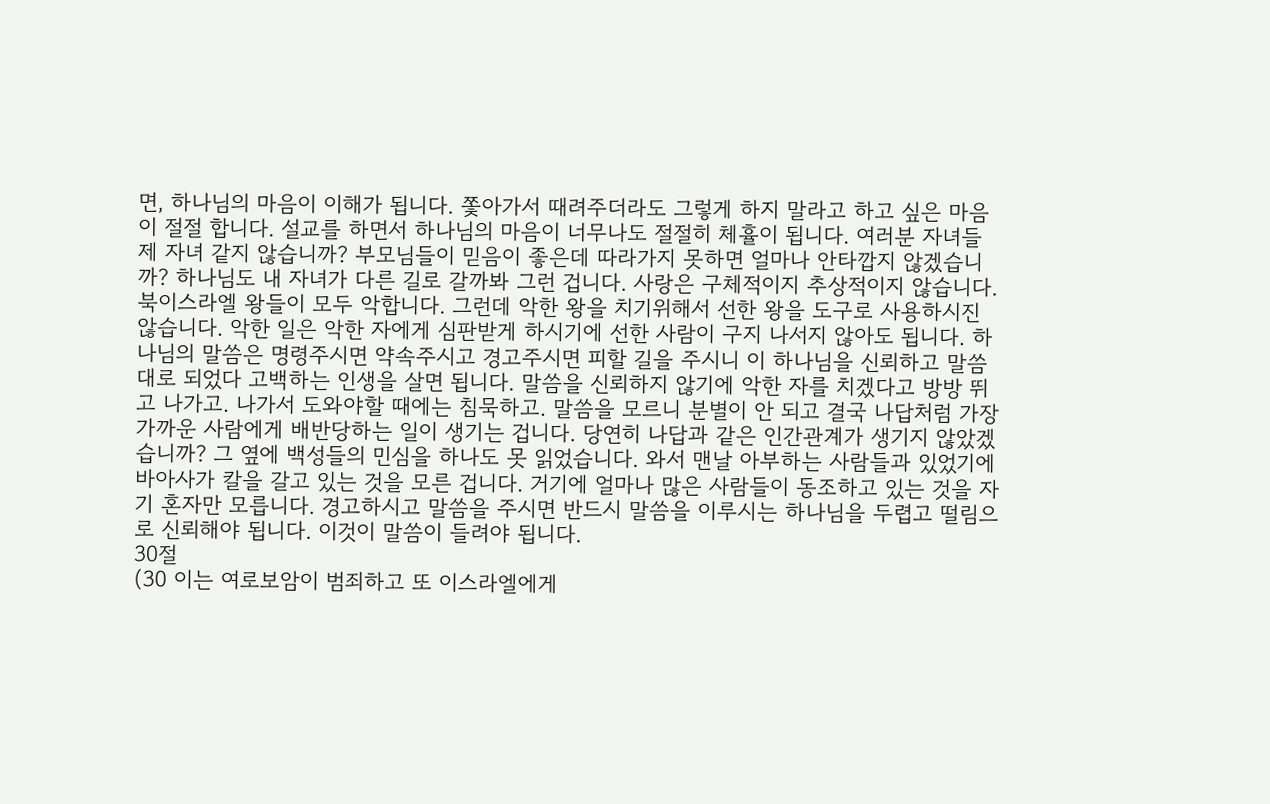면, 하나님의 마음이 이해가 됩니다. 쫓아가서 때려주더라도 그렇게 하지 말라고 하고 싶은 마음이 절절 합니다. 설교를 하면서 하나님의 마음이 너무나도 절절히 체휼이 됩니다. 여러분 자녀들 제 자녀 같지 않습니까? 부모님들이 믿음이 좋은데 따라가지 못하면 얼마나 안타깝지 않겠습니까? 하나님도 내 자녀가 다른 길로 갈까봐 그런 겁니다. 사랑은 구체적이지 추상적이지 않습니다.
북이스라엘 왕들이 모두 악합니다. 그런데 악한 왕을 치기위해서 선한 왕을 도구로 사용하시진 않습니다. 악한 일은 악한 자에게 심판받게 하시기에 선한 사람이 구지 나서지 않아도 됩니다. 하나님의 말씀은 명령주시면 약속주시고 경고주시면 피할 길을 주시니 이 하나님을 신뢰하고 말씀대로 되었다 고백하는 인생을 살면 됩니다. 말씀을 신뢰하지 않기에 악한 자를 치겠다고 방방 뛰고 나가고. 나가서 도와야할 때에는 침묵하고. 말씀을 모르니 분별이 안 되고 결국 나답처럼 가장 가까운 사람에게 배반당하는 일이 생기는 겁니다. 당연히 나답과 같은 인간관계가 생기지 않았겠습니까? 그 옆에 백성들의 민심을 하나도 못 읽었습니다. 와서 맨날 아부하는 사람들과 있었기에 바아사가 칼을 갈고 있는 것을 모른 겁니다. 거기에 얼마나 많은 사람들이 동조하고 있는 것을 자기 혼자만 모릅니다. 경고하시고 말씀을 주시면 반드시 말씀을 이루시는 하나님을 두렵고 떨림으로 신뢰해야 됩니다. 이것이 말씀이 들려야 됩니다.
30절
(30 이는 여로보암이 범죄하고 또 이스라엘에게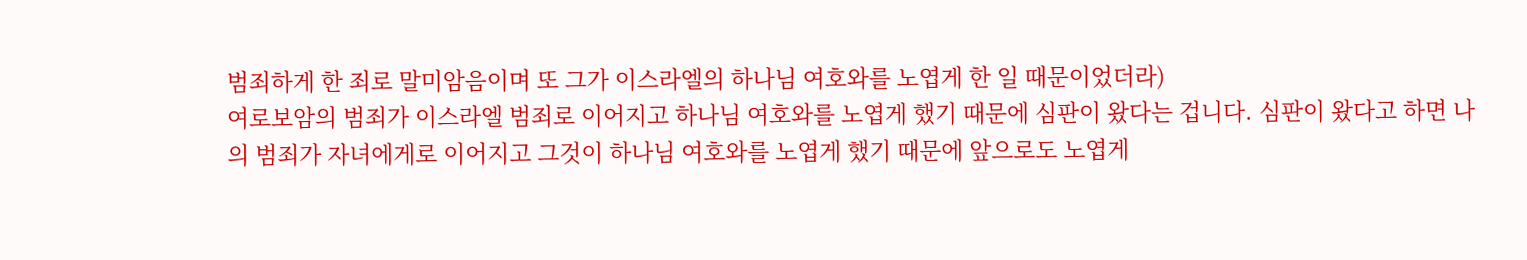범죄하게 한 죄로 말미암음이며 또 그가 이스라엘의 하나님 여호와를 노엽게 한 일 때문이었더라)
여로보암의 범죄가 이스라엘 범죄로 이어지고 하나님 여호와를 노엽게 했기 때문에 심판이 왔다는 겁니다. 심판이 왔다고 하면 나의 범죄가 자녀에게로 이어지고 그것이 하나님 여호와를 노엽게 했기 때문에 앞으로도 노엽게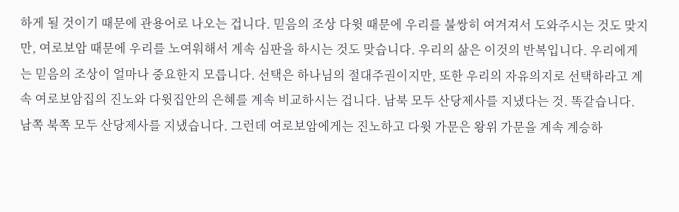하게 될 것이기 때문에 관용어로 나오는 겁니다. 믿음의 조상 다윗 때문에 우리를 불쌍히 여겨져서 도와주시는 것도 맞지만, 여로보암 때문에 우리를 노여워해서 계속 심판을 하시는 것도 맞습니다. 우리의 삶은 이것의 반복입니다. 우리에게는 믿음의 조상이 얼마나 중요한지 모릅니다. 선택은 하나님의 절대주권이지만, 또한 우리의 자유의지로 선택하라고 계속 여로보암집의 진노와 다윗집안의 은혜를 계속 비교하시는 겁니다. 남북 모두 산당제사를 지냈다는 것. 똑같습니다. 남쪽 북쪽 모두 산당제사를 지냈습니다. 그런데 여로보암에게는 진노하고 다윗 가문은 왕위 가문을 계속 계승하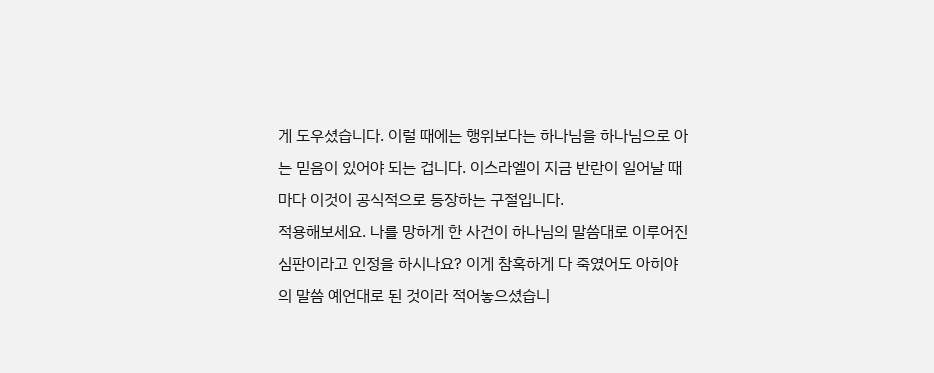게 도우셨습니다. 이럴 때에는 행위보다는 하나님을 하나님으로 아는 믿음이 있어야 되는 겁니다. 이스라엘이 지금 반란이 일어날 때마다 이것이 공식적으로 등장하는 구절입니다.
적용해보세요. 나를 망하게 한 사건이 하나님의 말씀대로 이루어진 심판이라고 인정을 하시나요? 이게 참혹하게 다 죽였어도 아히야의 말씀 예언대로 된 것이라 적어놓으셨습니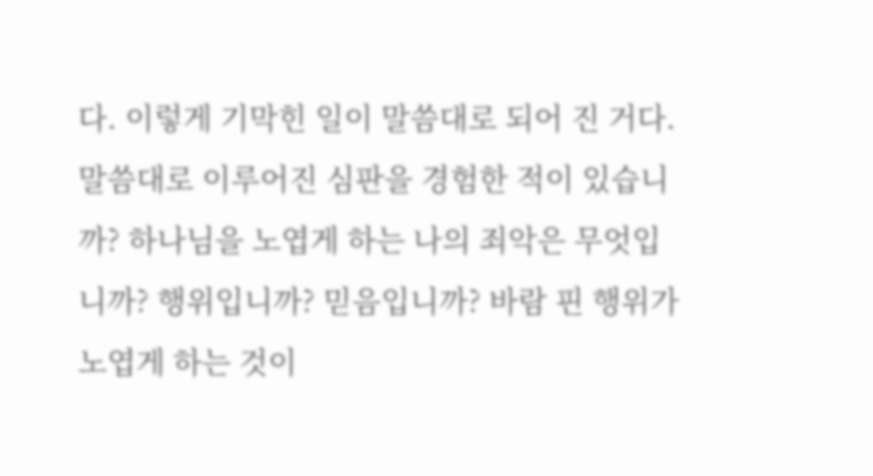다. 이렇게 기막힌 일이 말씀대로 되어 진 거다. 말씀대로 이루어진 심판을 경험한 적이 있습니까? 하나님을 노엽게 하는 나의 죄악은 무엇입니까? 행위입니까? 믿음입니까? 바람 핀 행위가 노엽게 하는 것이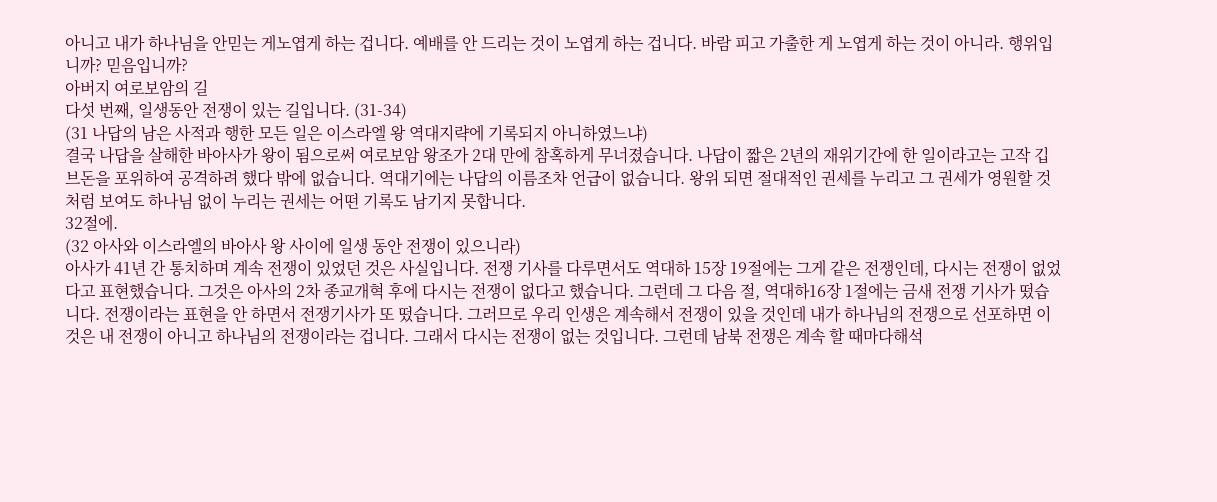아니고 내가 하나님을 안믿는 게노엽게 하는 겁니다. 예배를 안 드리는 것이 노엽게 하는 겁니다. 바람 피고 가출한 게 노엽게 하는 것이 아니라. 행위입니까? 믿음입니까?
아버지 여로보암의 길
다섯 번째, 일생동안 전쟁이 있는 길입니다. (31-34)
(31 나답의 남은 사적과 행한 모든 일은 이스라엘 왕 역대지략에 기록되지 아니하였느냐)
결국 나답을 살해한 바아사가 왕이 됨으로써 여로보암 왕조가 2대 만에 참혹하게 무너졌습니다. 나답이 짧은 2년의 재위기간에 한 일이라고는 고작 깁브돈을 포위하여 공격하려 했다 밖에 없습니다. 역대기에는 나답의 이름조차 언급이 없습니다. 왕위 되면 절대적인 권세를 누리고 그 권세가 영원할 것처럼 보여도 하나님 없이 누리는 권세는 어떤 기록도 남기지 못합니다.
32절에.
(32 아사와 이스라엘의 바아사 왕 사이에 일생 동안 전쟁이 있으니라)
아사가 41년 간 통치하며 계속 전쟁이 있었던 것은 사실입니다. 전쟁 기사를 다루면서도 역대하 15장 19절에는 그게 같은 전쟁인데, 다시는 전쟁이 없었다고 표현했습니다. 그것은 아사의 2차 종교개혁 후에 다시는 전쟁이 없다고 했습니다. 그런데 그 다음 절, 역대하16장 1절에는 금새 전쟁 기사가 떴습니다. 전쟁이라는 표현을 안 하면서 전쟁기사가 또 떴습니다. 그러므로 우리 인생은 계속해서 전쟁이 있을 것인데 내가 하나님의 전쟁으로 선포하면 이것은 내 전쟁이 아니고 하나님의 전쟁이라는 겁니다. 그래서 다시는 전쟁이 없는 것입니다. 그런데 남북 전쟁은 계속 할 때마다해석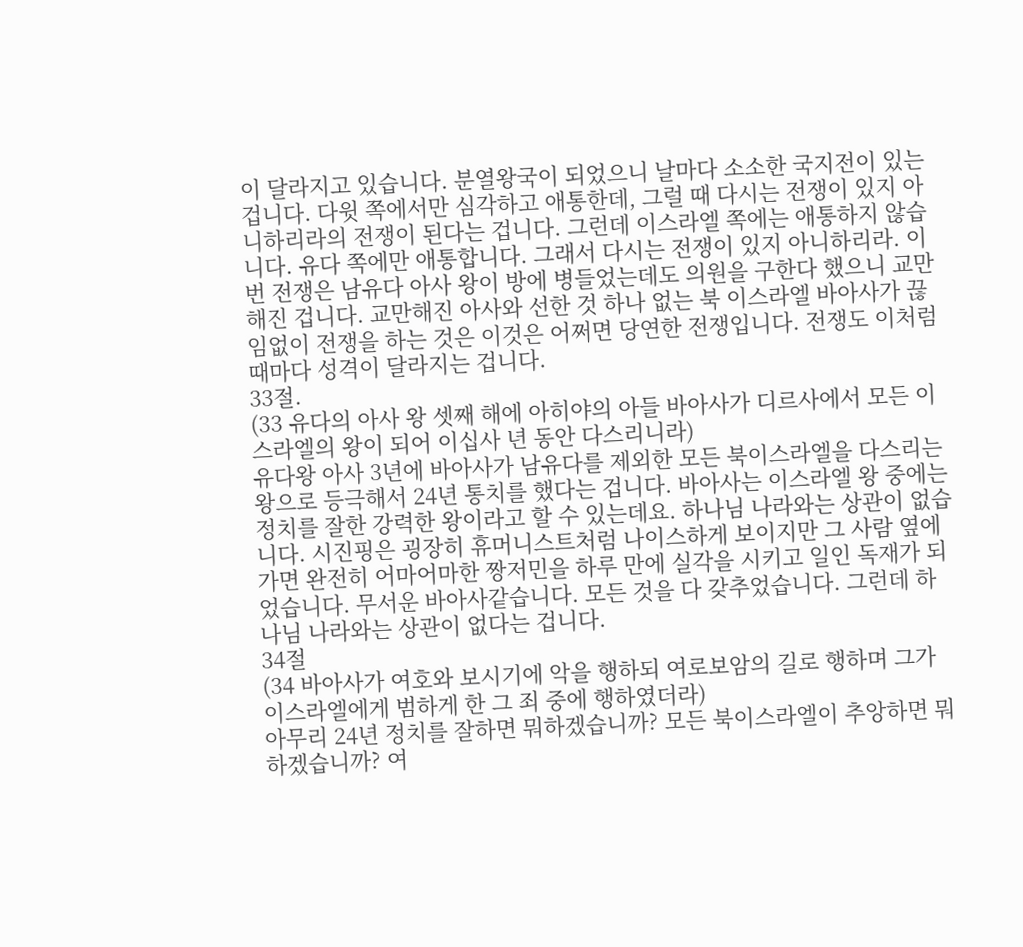이 달라지고 있습니다. 분열왕국이 되었으니 날마다 소소한 국지전이 있는 겁니다. 다윗 쪽에서만 심각하고 애통한데, 그럴 때 다시는 전쟁이 있지 아니하리라의 전쟁이 된다는 겁니다. 그런데 이스라엘 쪽에는 애통하지 않습니다. 유다 쪽에만 애통합니다. 그래서 다시는 전쟁이 있지 아니하리라. 이번 전쟁은 남유다 아사 왕이 방에 병들었는데도 의원을 구한다 했으니 교만해진 겁니다. 교만해진 아사와 선한 것 하나 없는 북 이스라엘 바아사가 끊임없이 전쟁을 하는 것은 이것은 어쩌면 당연한 전쟁입니다. 전쟁도 이처럼 때마다 성격이 달라지는 겁니다.
33절.
(33 유다의 아사 왕 셋째 해에 아히야의 아들 바아사가 디르사에서 모든 이스라엘의 왕이 되어 이십사 년 동안 다스리니라)
유다왕 아사 3년에 바아사가 남유다를 제외한 모든 북이스라엘을 다스리는 왕으로 등극해서 24년 통치를 했다는 겁니다. 바아사는 이스라엘 왕 중에는 정치를 잘한 강력한 왕이라고 할 수 있는데요. 하나님 나라와는 상관이 없습니다. 시진핑은 굉장히 휴머니스트처럼 나이스하게 보이지만 그 사람 옆에 가면 완전히 어마어마한 짱저민을 하루 만에 실각을 시키고 일인 독재가 되었습니다. 무서운 바아사같습니다. 모든 것을 다 갖추었습니다. 그런데 하나님 나라와는 상관이 없다는 겁니다.
34절
(34 바아사가 여호와 보시기에 악을 행하되 여로보암의 길로 행하며 그가 이스라엘에게 범하게 한 그 죄 중에 행하였더라)
아무리 24년 정치를 잘하면 뭐하겠습니까? 모든 북이스라엘이 추앙하면 뭐하겠습니까? 여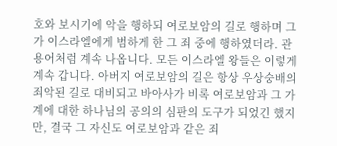호와 보시기에 악을 행하되 여로보암의 길로 행하며 그가 이스라엘에게 범하게 한 그 죄 중에 행하였더라. 관용어처럼 계속 나옵니다. 모든 이스라엘 왕들은 이렇게 계속 갑니다. 아버지 여로보암의 길은 항상 우상숭배의 죄악된 길로 대비되고 바아사가 비록 여로보암과 그 가계에 대한 하나님의 공의의 심판의 도구가 되었긴 했지만, 결국 그 자신도 여로보암과 같은 죄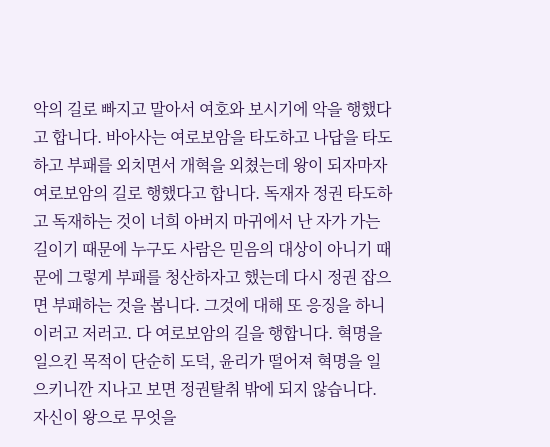악의 길로 빠지고 말아서 여호와 보시기에 악을 행했다고 합니다. 바아사는 여로보암을 타도하고 나답을 타도하고 부패를 외치면서 개혁을 외쳤는데 왕이 되자마자 여로보암의 길로 행했다고 합니다. 독재자 정권 타도하고 독재하는 것이 너희 아버지 마귀에서 난 자가 가는 길이기 때문에 누구도 사람은 믿음의 대상이 아니기 때문에 그렇게 부패를 청산하자고 했는데 다시 정권 잡으면 부패하는 것을 봅니다. 그것에 대해 또 응징을 하니 이러고 저러고. 다 여로보암의 길을 행합니다. 혁명을 일으킨 목적이 단순히 도덕, 윤리가 떨어져 혁명을 일으키니깐 지나고 보면 정권탈취 밖에 되지 않습니다. 자신이 왕으로 무엇을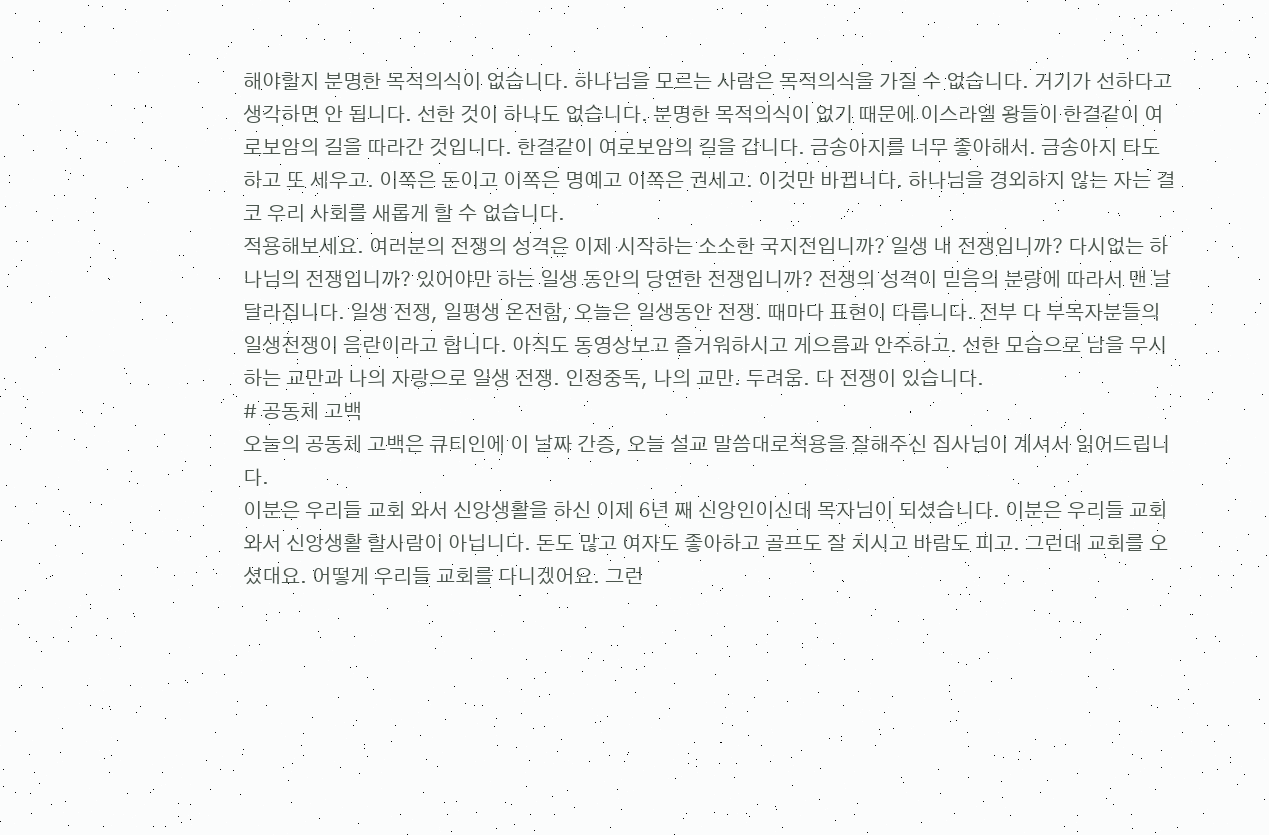해야할지 분명한 목적의식이 없습니다. 하나님을 모르는 사람은 목적의식을 가질 수 없습니다. 거기가 선하다고 생각하면 안 됩니다. 선한 것이 하나도 없습니다. 분명한 목적의식이 없기 때문에 이스라엘 왕들이 한결같이 여로보암의 길을 따라간 것입니다. 한결같이 여로보암의 길을 갑니다. 금송아지를 너무 좋아해서. 금송아지 타도하고 또 세우고. 이쪽은 돈이고 이쪽은 명예고 이쪽은 권세고. 이것만 바뀝니다. 하나님을 경외하지 않는 자는 결코 우리 사회를 새롭게 할 수 없습니다.
적용해보세요. 여러분의 전쟁의 성격은 이제 시작하는 소소한 국지전입니까? 일생 내 전쟁입니까? 다시없는 하나님의 전쟁입니까? 있어야만 하는 일생 동안의 당연한 전쟁입니까? 전쟁의 성격이 믿음의 분량에 따라서 맨 날 달라집니다. 일생 전쟁, 일평생 온전함, 오늘은 일생동안 전쟁. 때마다 표현이 다릅니다. 전부 다 부목자분들의 일생전쟁이 음란이라고 합니다. 아직도 동영상보고 즐거워하시고 게으름과 안주하고. 선한 모습으로 남을 무시하는 교만과 나의 자랑으로 일생 전쟁. 인정중독, 나의 교만. 두려움. 다 전쟁이 있습니다.
# 공동체 고백
오늘의 공동체 고백은 큐티인에 이 날짜 간증, 오늘 설교 말씀대로적용을 잘해주신 집사님이 계셔서 읽어드립니다.
이분은 우리들 교회 와서 신앙생활을 하신 이제 6년 째 신앙인이신데 목자님이 되셨습니다. 이분은 우리들 교회 와서 신앙생활 할사람이 아닙니다. 돈도 많고 여자도 좋아하고 골프도 잘 치시고 바람도 피고. 그런데 교회를 오셨대요. 어떻게 우리들 교회를 다니겠어요. 그런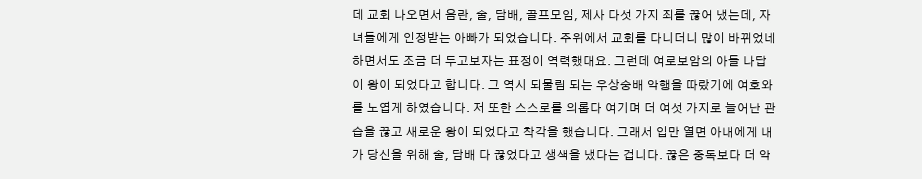데 교회 나오면서 음란, 술, 담배, 골프모임, 제사 다섯 가지 죄를 끊어 냈는데, 자녀들에게 인정받는 아빠가 되었습니다. 주위에서 교회를 다니더니 많이 바뀌었네 하면서도 조금 더 두고보자는 표정이 역력했대요. 그런데 여로보암의 아들 나답이 왕이 되었다고 합니다. 그 역시 되물림 되는 우상숭배 악행을 따랐기에 여호와를 노엽게 하였습니다. 저 또한 스스로를 의롭다 여기며 더 여섯 가지로 늘어난 관습을 끊고 새로운 왕이 되었다고 착각을 했습니다. 그래서 입만 열면 아내에게 내가 당신을 위해 술, 담배 다 끊었다고 생색을 냈다는 겁니다. 끊은 중독보다 더 악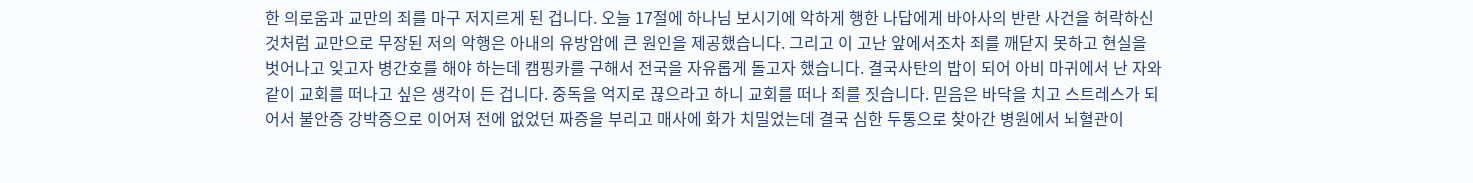한 의로움과 교만의 죄를 마구 저지르게 된 겁니다. 오늘 17절에 하나님 보시기에 악하게 행한 나답에게 바아사의 반란 사건을 허락하신 것처럼 교만으로 무장된 저의 악행은 아내의 유방암에 큰 원인을 제공했습니다. 그리고 이 고난 앞에서조차 죄를 깨닫지 못하고 현실을 벗어나고 잊고자 병간호를 해야 하는데 캠핑카를 구해서 전국을 자유롭게 돌고자 했습니다. 결국사탄의 밥이 되어 아비 마귀에서 난 자와 같이 교회를 떠나고 싶은 생각이 든 겁니다. 중독을 억지로 끊으라고 하니 교회를 떠나 죄를 짓습니다. 믿음은 바닥을 치고 스트레스가 되어서 불안증 강박증으로 이어져 전에 없었던 짜증을 부리고 매사에 화가 치밀었는데 결국 심한 두통으로 찾아간 병원에서 뇌혈관이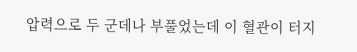압력으로 두 군데나 부풀었는데 이 혈관이 터지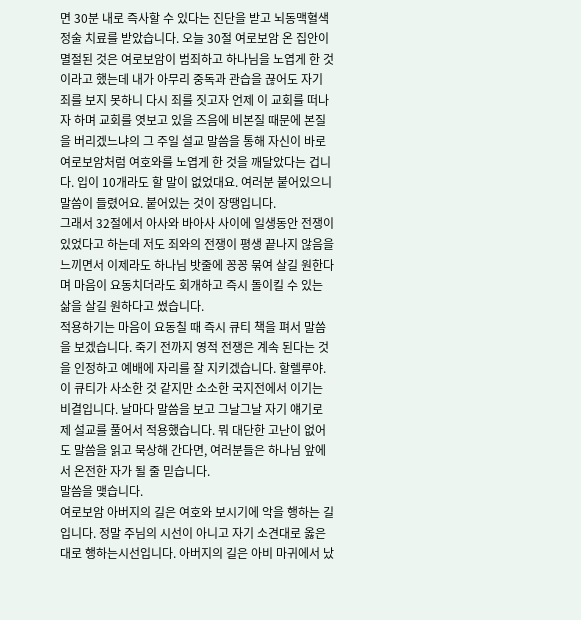면 30분 내로 즉사할 수 있다는 진단을 받고 뇌동맥혈색정술 치료를 받았습니다. 오늘 30절 여로보암 온 집안이 멸절된 것은 여로보암이 범죄하고 하나님을 노엽게 한 것이라고 했는데 내가 아무리 중독과 관습을 끊어도 자기 죄를 보지 못하니 다시 죄를 짓고자 언제 이 교회를 떠나자 하며 교회를 엿보고 있을 즈음에 비본질 때문에 본질을 버리겠느냐의 그 주일 설교 말씀을 통해 자신이 바로 여로보암처럼 여호와를 노엽게 한 것을 깨달았다는 겁니다. 입이 10개라도 할 말이 없었대요. 여러분 붙어있으니 말씀이 들렸어요. 붙어있는 것이 장땡입니다.
그래서 32절에서 아사와 바아사 사이에 일생동안 전쟁이 있었다고 하는데 저도 죄와의 전쟁이 평생 끝나지 않음을 느끼면서 이제라도 하나님 밧줄에 꽁꽁 묶여 살길 원한다며 마음이 요동치더라도 회개하고 즉시 돌이킬 수 있는 삶을 살길 원하다고 썼습니다.
적용하기는 마음이 요동칠 때 즉시 큐티 책을 펴서 말씀을 보겠습니다. 죽기 전까지 영적 전쟁은 계속 된다는 것을 인정하고 예배에 자리를 잘 지키겠습니다. 할렐루야.
이 큐티가 사소한 것 같지만 소소한 국지전에서 이기는 비결입니다. 날마다 말씀을 보고 그날그날 자기 얘기로 제 설교를 풀어서 적용했습니다. 뭐 대단한 고난이 없어도 말씀을 읽고 묵상해 간다면, 여러분들은 하나님 앞에서 온전한 자가 될 줄 믿습니다.
말씀을 맺습니다.
여로보암 아버지의 길은 여호와 보시기에 악을 행하는 길입니다. 정말 주님의 시선이 아니고 자기 소견대로 옳은 대로 행하는시선입니다. 아버지의 길은 아비 마귀에서 났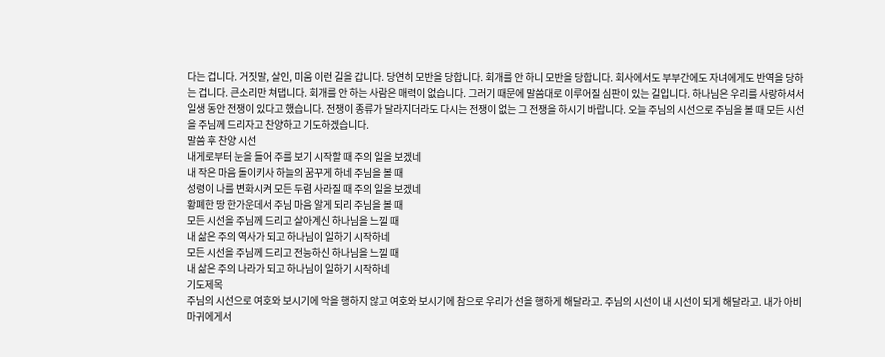다는 겁니다. 거짓말, 살인, 미움 이런 길을 갑니다. 당연히 모반을 당합니다. 회개를 안 하니 모반을 당합니다. 회사에서도 부부간에도 자녀에게도 반역을 당하는 겁니다. 큰소리만 쳐댑니다. 회개를 안 하는 사람은 매력이 없습니다. 그러기 때문에 말씀대로 이루어질 심판이 있는 길입니다. 하나님은 우리를 사랑하셔서 일생 동안 전쟁이 있다고 했습니다. 전쟁이 종류가 달라지더라도 다시는 전쟁이 없는 그 전쟁을 하시기 바랍니다. 오늘 주님의 시선으로 주님을 볼 때 모든 시선을 주님께 드리자고 찬양하고 기도하겠습니다.
말씀 후 찬양 시선
내게로부터 눈을 들어 주를 보기 시작할 때 주의 일을 보겠네
내 작은 마음 돌이키사 하늘의 꿈꾸게 하네 주님을 볼 때
성령이 나를 변화시켜 모든 두렴 사라질 때 주의 일을 보겠네
황폐한 땅 한가운데서 주님 마음 알게 되리 주님을 볼 때
모든 시선을 주님께 드리고 살아계신 하나님을 느낄 때
내 삶은 주의 역사가 되고 하나님이 일하기 시작하네
모든 시선을 주님께 드리고 전능하신 하나님을 느낄 때
내 삶은 주의 나라가 되고 하나님이 일하기 시작하네
기도제목
주님의 시선으로 여호와 보시기에 악을 행하지 않고 여호와 보시기에 참으로 우리가 선을 행하게 해달라고. 주님의 시선이 내 시선이 되게 해달라고. 내가 아비 마귀에게서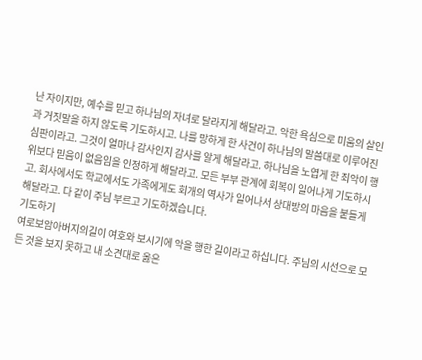난 자이지만, 예수를 믿고 하나님의 자녀로 달라지게 해달라고. 악한 욕심으로 미움의 살인과 거짓말을 하지 않도록 기도하시고. 나를 망하게 한 사건이 하나님의 말씀대로 이루어진 심판이라고. 그것이 얼마나 감사인지 감사를 알게 해달라고. 하나님을 노엽게 한 죄악이 행위보다 믿음이 없음임을 인정하게 해달라고. 모든 부부 관계에 회복이 일어나게 기도하시고. 회사에서도 학교에서도 가족에게도 회개의 역사가 일어나서 상대방의 마음을 붙들게 해달라고. 다 같이 주님 부르고 기도하겠습니다.
기도하기
여로보암아버지의길이 여호와 보시기에 악을 행한 길이라고 하십니다. 주님의 시선으로 모든 것을 보지 못하고 내 소견대로 옳은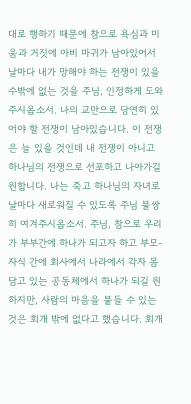대로 행하기 때문에 참으로 욕심과 미움과 거짓에 아비 마귀가 남아있어서 날마다 내가 망해야 하는 전쟁이 있을 수밖에 없는 것을 주님, 인정하게 도와주시옵소서. 나의 교만으로 당연히 있어야 할 전쟁이 남아있습니다. 이 전쟁은 늘 있을 것인데 내 전쟁이 아니고 하나님의 전쟁으로 선포하고 나아가길 원합니다. 나는 죽고 하나님의 자녀로 날마다 새로워질 수 있도록 주님 불쌍히 여겨주시옵소서. 주님, 참으로 우리가 부부간에 하나가 되고자 하고 부모-자식 간에 회사에서 나라에서 각자 몸 담고 있는 공동체에서 하나가 되길 원하지만, 사람의 마음을 붙들 수 있는 것은 회개 밖에 없다고 했습니다. 회개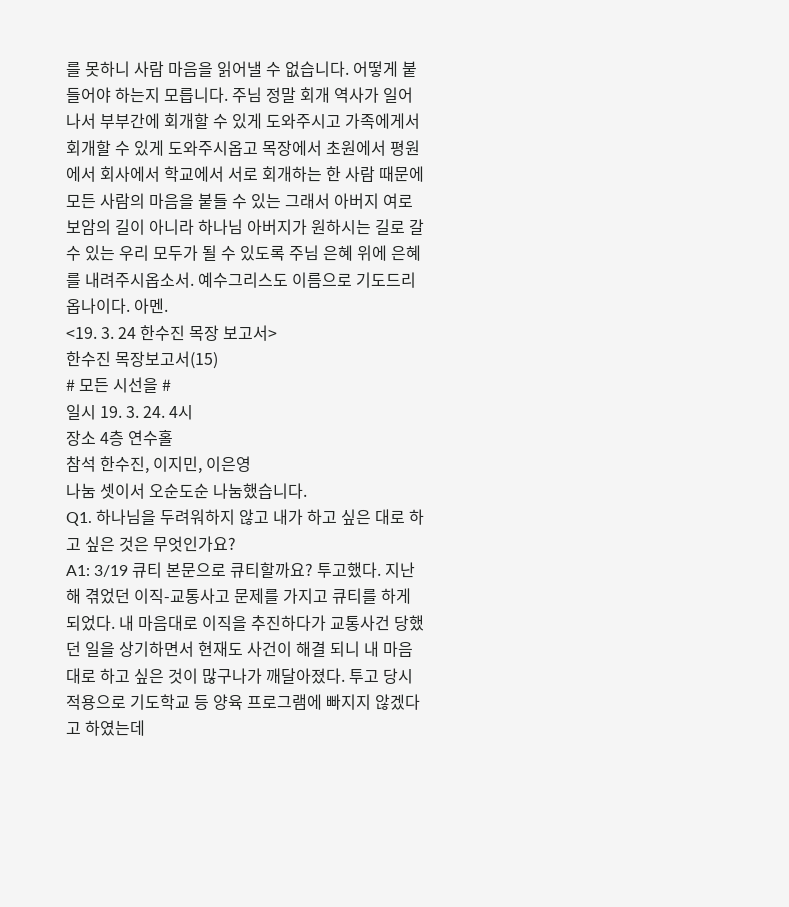를 못하니 사람 마음을 읽어낼 수 없습니다. 어떻게 붙들어야 하는지 모릅니다. 주님 정말 회개 역사가 일어나서 부부간에 회개할 수 있게 도와주시고 가족에게서 회개할 수 있게 도와주시옵고 목장에서 초원에서 평원에서 회사에서 학교에서 서로 회개하는 한 사람 때문에 모든 사람의 마음을 붙들 수 있는 그래서 아버지 여로보암의 길이 아니라 하나님 아버지가 원하시는 길로 갈 수 있는 우리 모두가 될 수 있도록 주님 은혜 위에 은혜를 내려주시옵소서. 예수그리스도 이름으로 기도드리옵나이다. 아멘.
<19. 3. 24 한수진 목장 보고서>
한수진 목장보고서(15)
# 모든 시선을 #
일시 19. 3. 24. 4시
장소 4층 연수홀
참석 한수진, 이지민, 이은영
나눔 셋이서 오순도순 나눔했습니다.
Q1. 하나님을 두려워하지 않고 내가 하고 싶은 대로 하고 싶은 것은 무엇인가요?
A1: 3/19 큐티 본문으로 큐티할까요? 투고했다. 지난 해 겪었던 이직-교통사고 문제를 가지고 큐티를 하게 되었다. 내 마음대로 이직을 추진하다가 교통사건 당했던 일을 상기하면서 현재도 사건이 해결 되니 내 마음대로 하고 싶은 것이 많구나가 깨달아졌다. 투고 당시 적용으로 기도학교 등 양육 프로그램에 빠지지 않겠다고 하였는데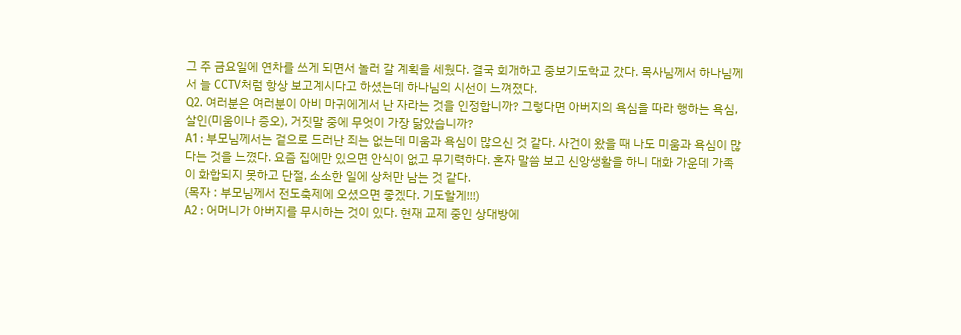그 주 금요일에 연차를 쓰게 되면서 놀러 갈 계획을 세웠다. 결국 회개하고 중보기도학교 갔다. 목사님께서 하나님께서 늘 CCTV처럼 항상 보고계시다고 하셨는데 하나님의 시선이 느껴졌다.
Q2. 여러분은 여러분이 아비 마귀에게서 난 자라는 것을 인정합니까? 그렇다면 아버지의 욕심을 따라 행하는 욕심, 살인(미움이나 증오), 거짓말 중에 무엇이 가장 닮았습니까?
A1 : 부모님께서는 겉으로 드러난 죄는 없는데 미움과 욕심이 많으신 것 같다. 사건이 왔을 때 나도 미움과 욕심이 많다는 것을 느꼈다. 요즘 집에만 있으면 안식이 없고 무기력하다. 혼자 말씀 보고 신앙생활을 하니 대화 가운데 가족이 화합되지 못하고 단절, 소소한 일에 상처만 남는 것 같다.
(목자 : 부모님께서 전도축제에 오셨으면 좋겠다. 기도할게!!!)
A2 : 어머니가 아버지를 무시하는 것이 있다. 현재 교제 중인 상대방에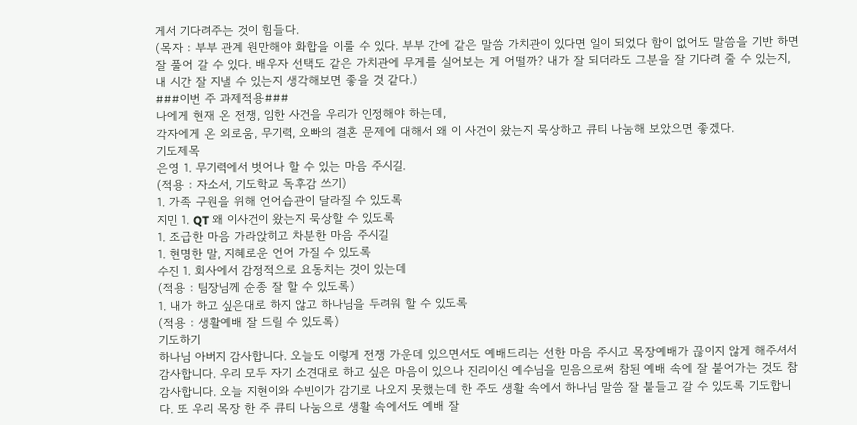게서 기다려주는 것이 힘들다.
(목자 : 부부 관계 원만해야 화합을 이룰 수 있다. 부부 간에 같은 말씀 가치관이 있다면 일이 되었다 함이 없어도 말씀을 기반 하면 잘 풀어 갈 수 있다. 배우자 선택도 같은 가치관에 무게를 실어보는 게 어떨까? 내가 잘 되더라도 그분을 잘 기다려 줄 수 있는지, 내 시간 잘 지낼 수 있는지 생각해보면 좋을 것 같다.)
###이번 주 과제적용###
나에게 현재 온 전쟁, 임한 사건을 우리가 인정해야 하는데,
각자에게 온 외로움, 무기력, 오빠의 결혼 문제에 대해서 왜 이 사건이 왔는지 묵상하고 큐티 나눔해 보았으면 좋겠다.
기도제목
은영 1. 무기력에서 벗어나 할 수 있는 마음 주시길.
(적용 : 자소서, 기도학교 독후감 쓰기)
1. 가족 구원을 위해 언어습관이 달라질 수 있도록
지민 1. QT 왜 이사건이 왔는지 묵상할 수 있도록
1. 조급한 마음 가라앉히고 차분한 마음 주시길
1. 현명한 말, 지혜로운 언어 가질 수 있도록
수진 1. 회사에서 감정적으로 요동치는 것이 있는데
(적용 : 팀장님께 순종 잘 할 수 있도록)
1. 내가 하고 싶은대로 하지 않고 하나님을 두려워 할 수 있도록
(적용 : 생활예배 잘 드릴 수 있도록)
기도하기
하나님 아버지 감사합니다. 오늘도 이렇게 전쟁 가운데 있으면서도 예배드리는 선한 마음 주시고 목장예배가 끊이지 않게 해주셔서 감사합니다. 우리 모두 자기 소견대로 하고 싶은 마음이 있으나 진리이신 예수님을 믿음으로써 참된 예배 속에 잘 붙어가는 것도 참 감사합니다. 오늘 지현이와 수빈이가 감기로 나오지 못했는데 한 주도 생활 속에서 하나님 말씀 잘 붙들고 갈 수 있도록 기도합니다. 또 우리 목장 한 주 큐티 나눔으로 생활 속에서도 예배 잘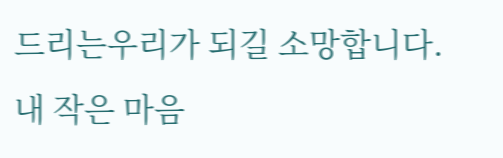드리는우리가 되길 소망합니다. 내 작은 마음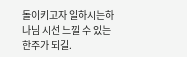돌이키고자 일하시는하나님 시선 느낄 수 있는 한주가 되길.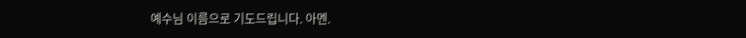예수님 이름으로 기도드립니다. 아멘.